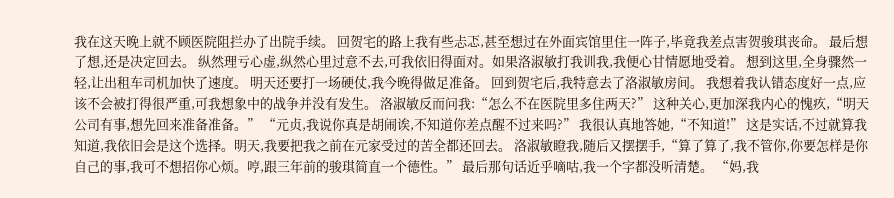我在这天晚上就不顾医院阻拦办了出院手续。 回贺宅的路上我有些忐忑,甚至想过在外面宾馆里住一阵子,毕竟我差点害贺骏琪丧命。 最后想了想,还是决定回去。 纵然理亏心虚,纵然心里过意不去,可我依旧得面对。如果洛淑敏打我训我,我便心甘情愿地受着。 想到这里,全身骤然一轻,让出租车司机加快了速度。 明天还要打一场硬仗,我今晚得做足准备。 回到贺宅后,我特意去了洛淑敏房间。 我想着我认错态度好一点,应该不会被打得很严重,可我想象中的战争并没有发生。 洛淑敏反而问我:“怎么不在医院里多住两天?” 这种关心,更加深我内心的愧疚,“明天公司有事,想先回来准备准备。” “元贞,我说你真是胡闹诶,不知道你差点醒不过来吗?” 我很认真地答她,“不知道!” 这是实话,不过就算我知道,我依旧会是这个选择。明天,我要把我之前在元家受过的苦全都还回去。 洛淑敏瞪我,随后又摆摆手,“算了算了,我不管你,你要怎样是你自己的事,我可不想招你心烦。哼,跟三年前的骏琪简直一个德性。” 最后那句话近乎嘀咕,我一个字都没听清楚。 “妈,我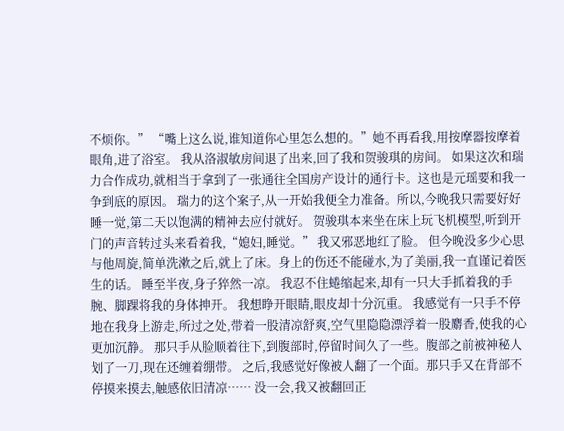不烦你。” “嘴上这么说,谁知道你心里怎么想的。”她不再看我,用按摩器按摩着眼角,进了浴室。 我从洛淑敏房间退了出来,回了我和贺骏琪的房间。 如果这次和瑞力合作成功,就相当于拿到了一张通往全国房产设计的通行卡。这也是元瑶要和我一争到底的原因。 瑞力的这个案子,从一开始我便全力准备。所以,今晚我只需要好好睡一觉,第二天以饱满的精神去应付就好。 贺骏琪本来坐在床上玩飞机模型,听到开门的声音转过头来看着我,“媳妇,睡觉。” 我又邪恶地红了脸。 但今晚没多少心思与他周旋,简单洗漱之后,就上了床。身上的伤还不能碰水,为了美丽,我一直谨记着医生的话。 睡至半夜,身子猝然一凉。 我忍不住蜷缩起来,却有一只大手抓着我的手腕、脚踝将我的身体抻开。 我想睁开眼睛,眼皮却十分沉重。 我感觉有一只手不停地在我身上游走,所过之处,带着一股清凉舒爽,空气里隐隐漂浮着一股麝香,使我的心更加沉静。 那只手从脸顺着往下,到腹部时,停留时间久了一些。腹部之前被神秘人划了一刀,现在还缠着绷带。 之后,我感觉好像被人翻了一个面。那只手又在背部不停摸来摸去,触感依旧清凉…… 没一会,我又被翻回正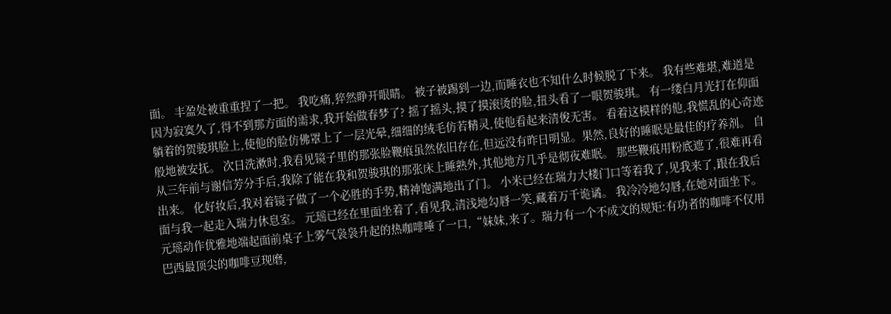面。 丰盈处被重重捏了一把。 我吃痛,猝然睁开眼睛。 被子被踢到一边,而睡衣也不知什么时候脱了下来。 我有些难堪,难道是因为寂寞久了,得不到那方面的需求,我开始做春梦了? 摇了摇头,摸了摸滚烫的脸,扭头看了一眼贺骏琪。 有一缕白月光打在仰面躺着的贺骏琪脸上,使他的脸仿佛罩上了一层光晕,细细的绒毛仿若精灵,使他看起来清俊无害。 看着这模样的他,我慌乱的心奇迹般地被安抚。 次日洗漱时,我看见镜子里的那张脸鞭痕虽然依旧存在,但远没有昨日明显。果然,良好的睡眠是最佳的疗养剂。 自从三年前与谢信芳分手后,我除了能在我和贺骏琪的那张床上睡熟外,其他地方几乎是彻夜难眠。 那些鞭痕用粉底遮了,很难再看出来。 化好妆后,我对着镜子做了一个必胜的手势,精神饱满地出了门。 小米已经在瑞力大楼门口等着我了,见我来了,跟在我后面与我一起走入瑞力休息室。 元瑶已经在里面坐着了,看见我,清浅地勾唇一笑,藏着万千诡谲。 我冷冷地勾唇,在她对面坐下。 元瑶动作优雅地端起面前桌子上雾气袅袅升起的热咖啡唾了一口,“妹妹,来了。瑞力有一个不成文的规矩:有功者的咖啡不仅用巴西最顶尖的咖啡豆现磨,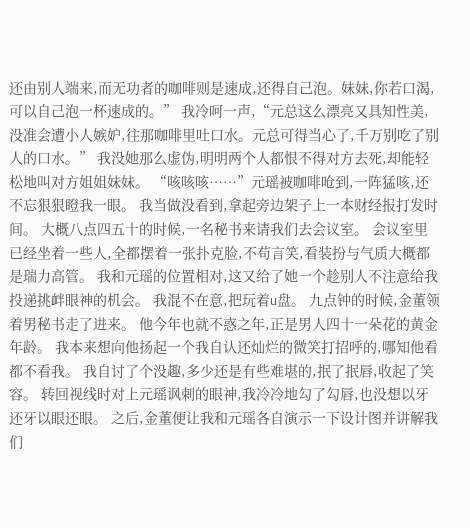还由别人端来,而无功者的咖啡则是速成,还得自己泡。妹妹,你若口渴,可以自己泡一杯速成的。” 我冷呵一声,“元总这么漂亮又具知性美,没准会遭小人嫉妒,往那咖啡里吐口水。元总可得当心了,千万别吃了别人的口水。” 我没她那么虚伪,明明两个人都恨不得对方去死,却能轻松地叫对方姐姐妹妹。 “咳咳咳……”元瑶被咖啡呛到,一阵猛咳,还不忘狠狠瞪我一眼。 我当做没看到,拿起旁边架子上一本财经报打发时间。 大概八点四五十的时候,一名秘书来请我们去会议室。 会议室里已经坐着一些人,全都摆着一张扑克脸,不苟言笑,看装扮与气质大概都是瑞力高管。 我和元瑶的位置相对,这又给了她一个趁别人不注意给我投递挑衅眼神的机会。 我混不在意,把玩着u盘。 九点钟的时候,金董领着男秘书走了进来。 他今年也就不惑之年,正是男人四十一朵花的黄金年龄。 我本来想向他扬起一个我自认还灿烂的微笑打招呼的,哪知他看都不看我。 我自讨了个没趣,多少还是有些难堪的,抿了抿唇,收起了笑容。 转回视线时对上元瑶讽刺的眼神,我冷冷地勾了勾唇,也没想以牙还牙以眼还眼。 之后,金董便让我和元瑶各自演示一下设计图并讲解我们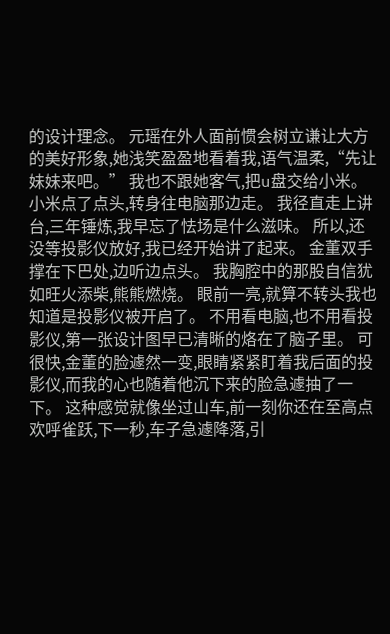的设计理念。 元瑶在外人面前惯会树立谦让大方的美好形象,她浅笑盈盈地看着我,语气温柔,“先让妹妹来吧。” 我也不跟她客气,把u盘交给小米。 小米点了点头,转身往电脑那边走。 我径直走上讲台,三年锤炼,我早忘了怯场是什么滋味。 所以,还没等投影仪放好,我已经开始讲了起来。 金董双手撑在下巴处,边听边点头。 我胸腔中的那股自信犹如旺火添柴,熊熊燃烧。 眼前一亮,就算不转头我也知道是投影仪被开启了。 不用看电脑,也不用看投影仪,第一张设计图早已清晰的烙在了脑子里。 可很快,金董的脸遽然一变,眼睛紧紧盯着我后面的投影仪,而我的心也随着他沉下来的脸急遽抽了一下。 这种感觉就像坐过山车,前一刻你还在至高点欢呼雀跃,下一秒,车子急遽降落,引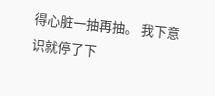得心脏一抽再抽。 我下意识就停了下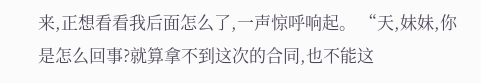来,正想看看我后面怎么了,一声惊呼响起。 “天,妹妹,你是怎么回事?就算拿不到这次的合同,也不能这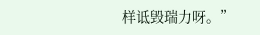样诋毁瑞力呀。”